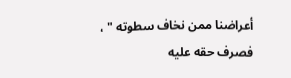أعراضنا ممن نخاف سطوته " ، فصرف حقه عليه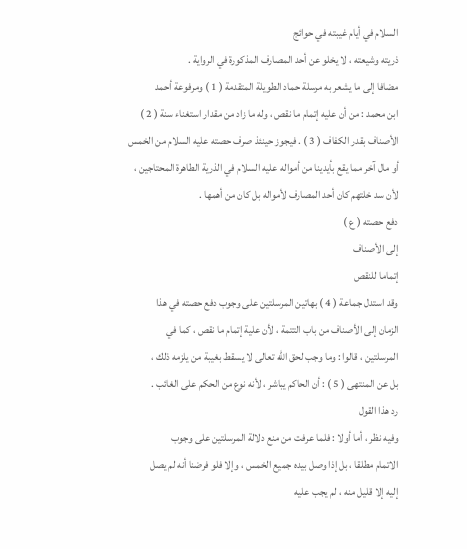السلام في أيام غيبته في حوائج
ذريته وشيعته ، لا يخلو عن أحد المصارف المذكورة في الرواية .
مضافا إلى ما يشعر به مرسلة حماد الطويلة المتقدمة ( 1 ) ومرفوعة أحمد
ابن محمد : من أن عليه إتمام ما نقص ، وله ما زاد من مقدار استغناء سنة ( 2 )
الأصناف بقدر الكفاف ( 3 ) . فيجوز حينئذ صرف حصته عليه السلام من الخمس
أو مال آخر مما يقع بأيدينا من أمواله عليه السلام في الذرية الطاهرة المحتاجين ،
لأن سد خلتهم كان أحد المصارف لأمواله بل كان من أهمها .
دفع حصته ( ع )
إلى الأصناف
إتماما للنقص
وقد استدل جماعة ( 4 ) بهاتين المرسلتين على وجوب دفع حصته في هذا
الزمان إلى الأصناف من باب التتمة ، لأن علية إتمام ما نقص ، كما في
المرسلتين ، قالوا : وما وجب لحق الله تعالى لا يسقط بغيبة من يلزمه ذلك ،
بل عن المنتهى ( 5 ) : أن الحاكم يباشر ، لأنه نوع من الحكم على الغائب .
رد هذا القول
وفيه نظر ، أما أولا : فلما عرفت من منع دلالة المرسلتين على وجوب
الاتمام مطلقا ، بل إذا وصل بيده جميع الخمس ، وإلا فلو فرضنا أنه لم يصل
إليه إلا قليل منه ، لم يجب عليه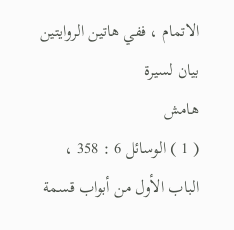الاتمام ، ففي هاتين الروايتين بيان لسيرة
هامش
( 1 ) الوسائل 6 : 358 ، الباب الأول من أبواب قسمة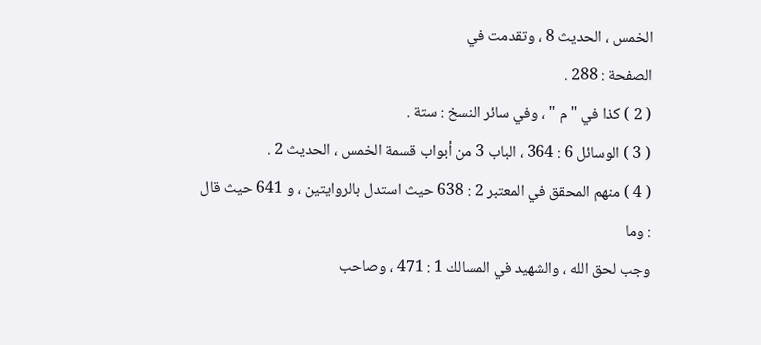الخمس ، الحديث 8 ، وتقدمت في
الصفحة : 288 .
( 2 ) كذا في " م " ، وفي سائر النسخ : ستة .
( 3 ) الوسائل 6 : 364 ، الباب 3 من أبواب قسمة الخمس ، الحديث 2 .
( 4 ) منهم المحقق في المعتبر 2 : 638 حيث استدل بالروايتين ، و 641 حيث قال : وما
وجب لحق الله ، والشهيد في المسالك 1 : 471 ، وصاحب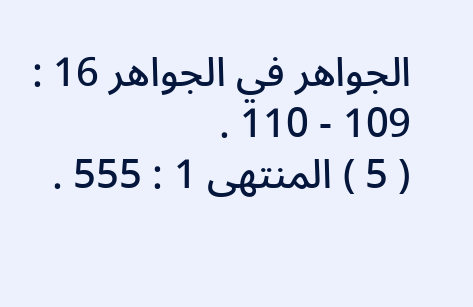الجواهر في الجواهر 16 :
109 - 110 .
( 5 ) المنتهى 1 : 555 .